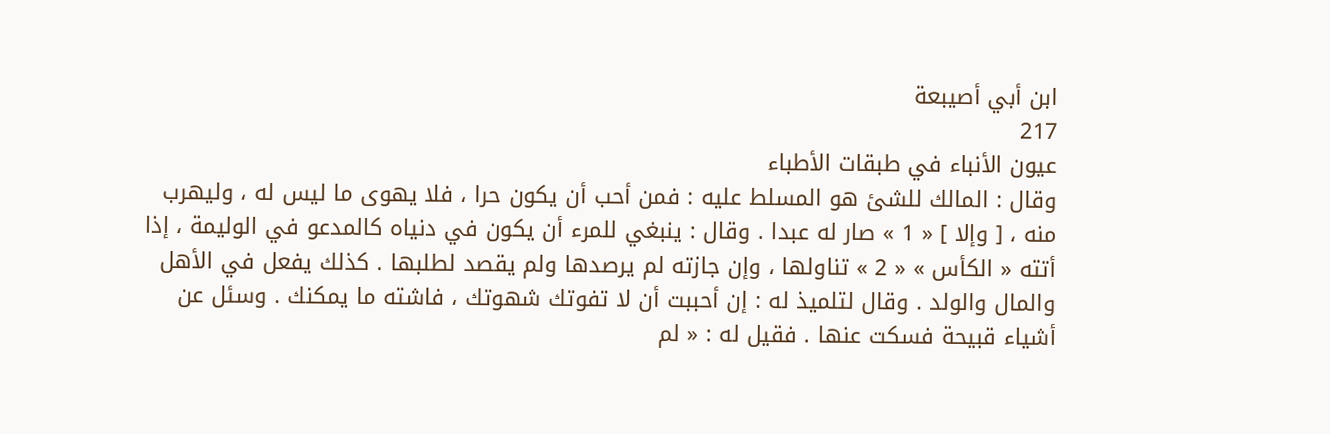ابن أبي أصيبعة
217
عيون الأنباء في طبقات الأطباء
وقال : المالك للشئ هو المسلط عليه : فمن أحب أن يكون حرا ، فلا يهوى ما ليس له ، وليهرب منه ، [ وإلا ] « 1 » صار له عبدا . وقال : ينبغي للمرء أن يكون في دنياه كالمدعو في الوليمة ، إذا أتته « الكأس » « 2 » تناولها ، وإن جازته لم يرصدها ولم يقصد لطلبها . كذلك يفعل في الأهل والمال والولد . وقال لتلميذ له : إن أحببت أن لا تفوتك شهوتك ، فاشته ما يمكنك . وسئل عن أشياء قبيحة فسكت عنها . فقيل له : « لم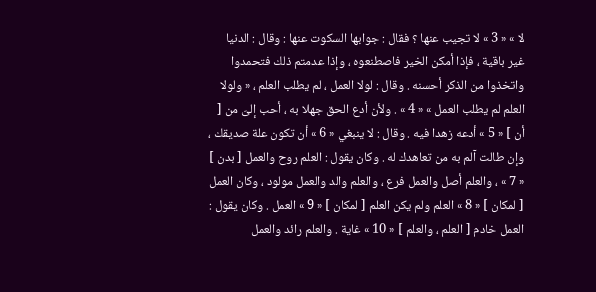لا » « 3 » لا تجيب عنها ؟ فقال : جوابها السكوت عنها : وقال : الدنيا غير باقية ، فإذا أمكن الخير فاصطنعوه ، وإذا عدمتم ذلك فتحمدوا واتخذوا من الذكر أحسنه . وقال : لولا العمل ، لم يطلب العلم ، « ولولا العلم لم يطلب العمل » « 4 » . ولأن أدع الحق جهلا به ، أحب إلىّ من [ أن ] « 5 » أدعه زهدا فيه . وقال : لا ينبغي « 6 » أن تكون علة صديقك ، وإن طالت آلم به من تعاهدك له . وكان يقول : العلم روح والعمل [ بدن ] « 7 » ، والعلم أصل والعمل فرع ، والعلم والد والعمل مولود ، وكان العمل [ لمكان ] « 8 » العلم ولم يكن العلم [ لمكان ] « 9 » العمل . وكان يقول : العمل خادم [ العلم ، والعلم ] « 10 » غاية . والعلم رائد والعمل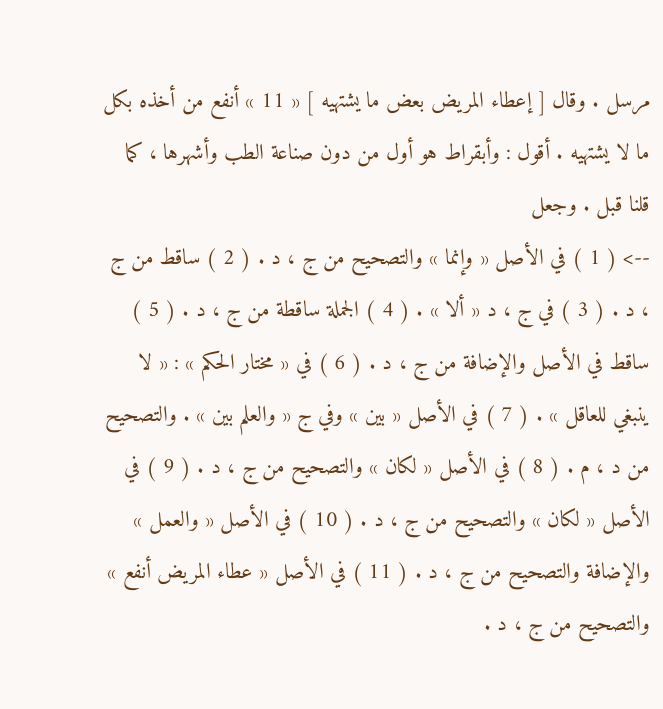مرسل . وقال [ إعطاء المريض بعض ما يشتهيه ] « 11 » أنفع من أخذه بكل ما لا يشتهيه . أقول : وأبقراط هو أول من دون صناعة الطب وأشهرها ، كما قلنا قبل . وجعل
--> ( 1 ) في الأصل « وإنما » والتصحيح من ج ، د . ( 2 ) ساقط من ج ، د . ( 3 ) في ج ، د « ألا » . ( 4 ) الجملة ساقطة من ج ، د . ( 5 ) ساقط في الأصل والإضافة من ج ، د . ( 6 ) في « مختار الحكم » : « لا ينبغي للعاقل » . ( 7 ) في الأصل « بين » وفي ج « والعلم بين » . والتصحيح من د ، م . ( 8 ) في الأصل « لكان » والتصحيح من ج ، د . ( 9 ) في الأصل « لكان » والتصحيح من ج ، د . ( 10 ) في الأصل « والعمل » والإضافة والتصحيح من ج ، د . ( 11 ) في الأصل « عطاء المريض أنفع » والتصحيح من ج ، د .